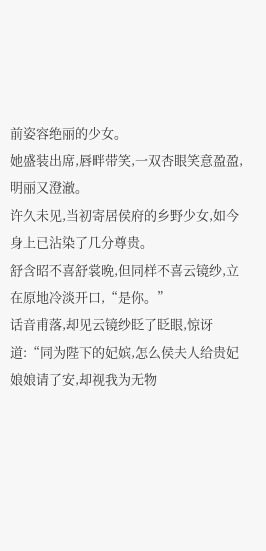前姿容绝丽的少女。
她盛装出席,唇畔带笑,一双杏眼笑意盈盈,明丽又澄澈。
许久未见,当初寄居侯府的乡野少女,如今身上已沾染了几分尊贵。
舒含昭不喜舒裳晩,但同样不喜云镜纱,立在原地冷淡开口,“是你。”
话音甫落,却见云镜纱眨了眨眼,惊讶道:“同为陛下的妃嫔,怎么侯夫人给贵妃娘娘请了安,却视我为无物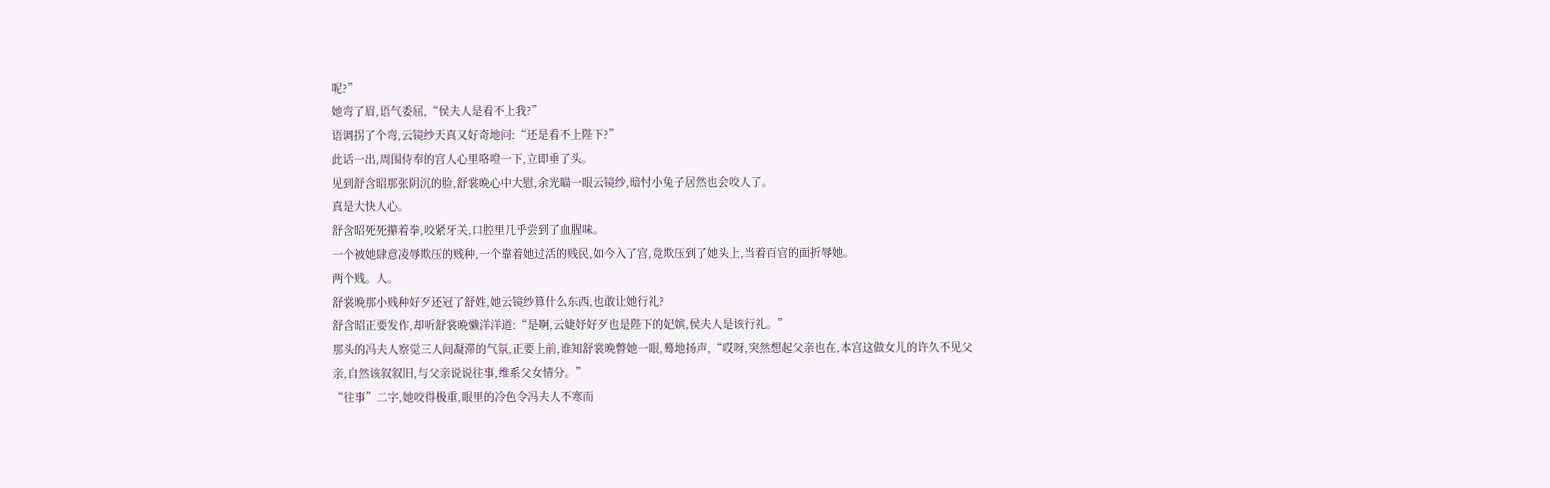呢?”
她弯了眉,语气委屈,“侯夫人是看不上我?”
语调拐了个弯,云镜纱天真又好奇地问:“还是看不上陛下?”
此话一出,周围侍奉的宫人心里咯噔一下,立即垂了头。
见到舒含昭那张阴沉的脸,舒裳晩心中大慰,余光瞄一眼云镜纱,暗忖小兔子居然也会咬人了。
真是大快人心。
舒含昭死死攥着拳,咬紧牙关,口腔里几乎尝到了血腥味。
一个被她肆意凌辱欺压的贱种,一个靠着她过活的贱民,如今入了宫,竟欺压到了她头上,当着百官的面折辱她。
两个贱。人。
舒裳晩那小贱种好歹还冠了舒姓,她云镜纱算什么东西,也敢让她行礼?
舒含昭正要发作,却听舒裳晩懒洋洋道:“是啊,云婕妤好歹也是陛下的妃嫔,侯夫人是该行礼。”
那头的冯夫人察觉三人间凝滞的气氛,正要上前,谁知舒裳晩瞥她一眼,蓦地扬声,“哎呀,突然想起父亲也在,本宫这做女儿的许久不见父亲,自然该叙叙旧,与父亲说说往事,维系父女情分。”
“往事”二字,她咬得极重,眼里的冷色令冯夫人不寒而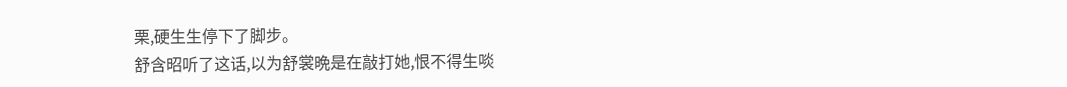栗,硬生生停下了脚步。
舒含昭听了这话,以为舒裳晩是在敲打她,恨不得生啖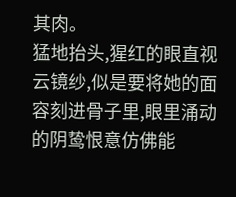其肉。
猛地抬头,猩红的眼直视云镜纱,似是要将她的面容刻进骨子里,眼里涌动的阴鸷恨意仿佛能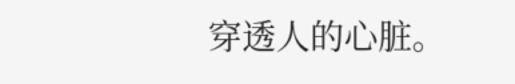穿透人的心脏。